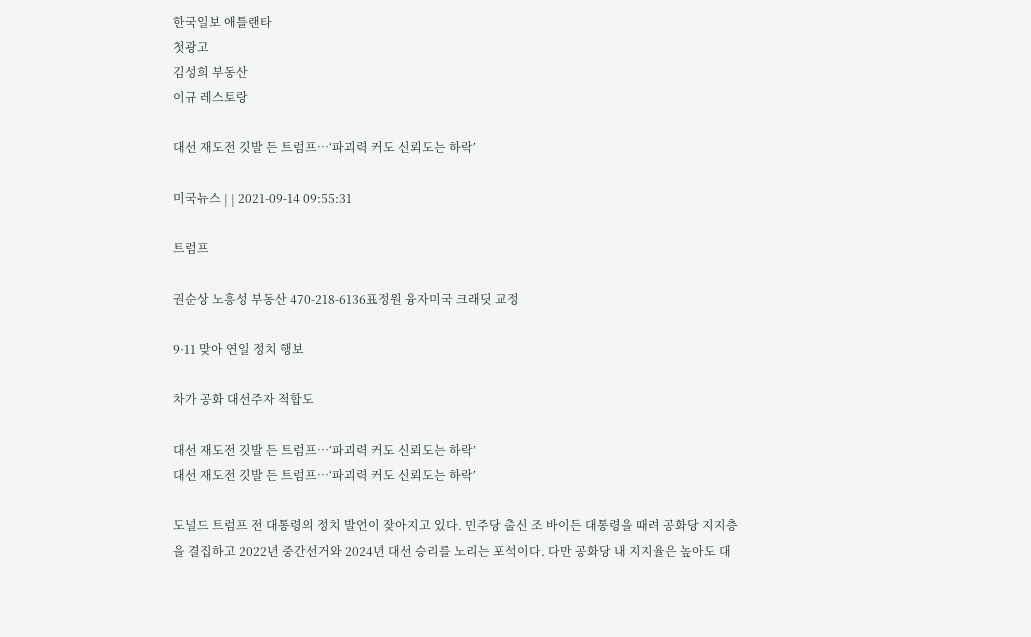한국일보 애틀랜타
첫광고
김성희 부동산
이규 레스토랑

대선 재도전 깃발 든 트럼프…‘파괴력 커도 신뢰도는 하락’

미국뉴스 | | 2021-09-14 09:55:31

트럼프

권순상 노흥성 부동산 470-218-6136표정원 융자미국 크래딧 교정

9·11 맞아 연일 정치 행보

차가 공화 대선주자 적합도

대선 재도전 깃발 든 트럼프…‘파괴력 커도 신뢰도는 하락’
대선 재도전 깃발 든 트럼프…‘파괴력 커도 신뢰도는 하락’

도널드 트럼프 전 대통령의 정치 발언이 잦아지고 있다. 민주당 출신 조 바이든 대통령을 때려 공화당 지지층을 결집하고 2022년 중간선거와 2024년 대선 승리를 노리는 포석이다. 다만 공화당 내 지지율은 높아도 대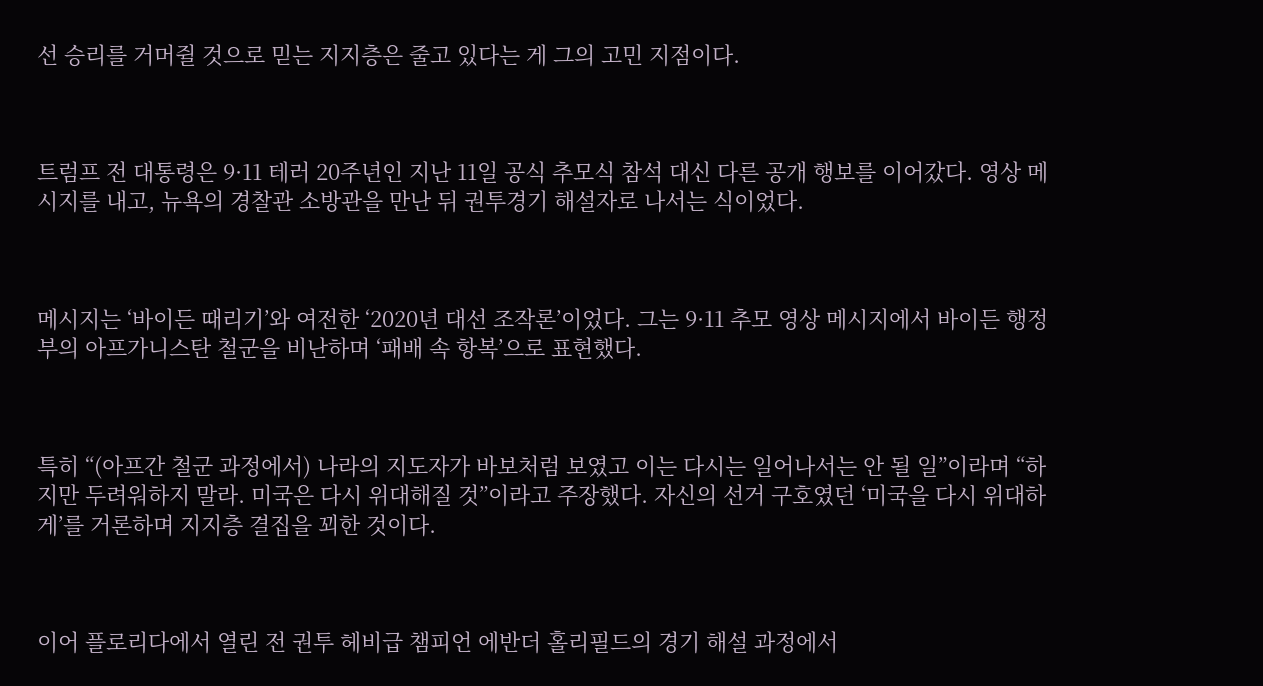선 승리를 거머쥘 것으로 믿는 지지층은 줄고 있다는 게 그의 고민 지점이다.



트럼프 전 대통령은 9·11 테러 20주년인 지난 11일 공식 추모식 참석 대신 다른 공개 행보를 이어갔다. 영상 메시지를 내고, 뉴욕의 경찰관 소방관을 만난 뒤 권투경기 해설자로 나서는 식이었다.



메시지는 ‘바이든 때리기’와 여전한 ‘2020년 대선 조작론’이었다. 그는 9·11 추모 영상 메시지에서 바이든 행정부의 아프가니스탄 철군을 비난하며 ‘패배 속 항복’으로 표현했다.



특히 “(아프간 철군 과정에서) 나라의 지도자가 바보처럼 보였고 이는 다시는 일어나서는 안 될 일”이라며 “하지만 두려워하지 말라. 미국은 다시 위대해질 것”이라고 주장했다. 자신의 선거 구호였던 ‘미국을 다시 위대하게’를 거론하며 지지층 결집을 꾀한 것이다.



이어 플로리다에서 열린 전 권투 헤비급 챔피언 에반더 홀리필드의 경기 해설 과정에서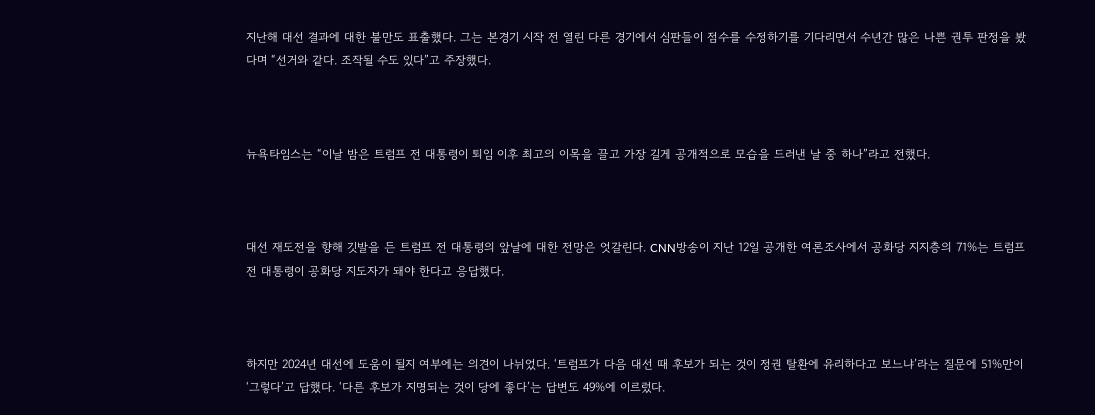지난해 대선 결과에 대한 불만도 표출했다. 그는 본경기 시작 전 열린 다른 경기에서 심판들이 점수를 수정하기를 기다리면서 수년간 많은 나쁜 권투 판정을 봤다며 “선거와 같다. 조작될 수도 있다”고 주장했다.



뉴욕타임스는 “이날 밤은 트럼프 전 대통령이 퇴임 이후 최고의 이목을 끌고 가장 길게 공개적으로 모습을 드러낸 날 중 하나”라고 전했다.



대선 재도전을 향해 깃발을 든 트럼프 전 대통령의 앞날에 대한 전망은 엇갈린다. CNN방송이 지난 12일 공개한 여론조사에서 공화당 지지층의 71%는 트럼프 전 대통령이 공화당 지도자가 돼야 한다고 응답했다.



하지만 2024년 대선에 도움이 될지 여부에는 의견이 나뉘었다. ‘트럼프가 다음 대선 때 후보가 되는 것이 정권 탈환에 유리하다고 보느냐’라는 질문에 51%만이 ‘그렇다’고 답했다. ‘다른 후보가 지명되는 것이 당에 좋다’는 답변도 49%에 이르렀다.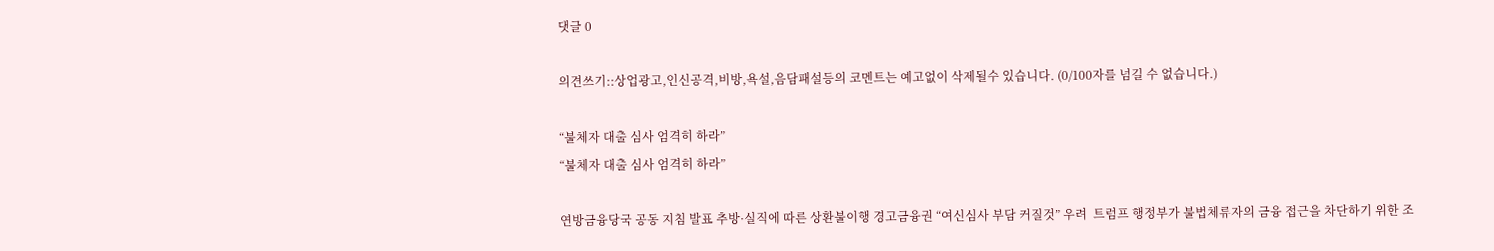댓글 0

의견쓰기::상업광고,인신공격,비방,욕설,음담패설등의 코멘트는 예고없이 삭제될수 있습니다. (0/100자를 넘길 수 없습니다.)

“불체자 대출 심사 엄격히 하라”
“불체자 대출 심사 엄격히 하라”

연방금융당국 공동 지침 발표 추방·실직에 따른 상환불이행 경고금융권 “여신심사 부담 커질것” 우려  트럼프 행정부가 불법체류자의 금융 접근을 차단하기 위한 조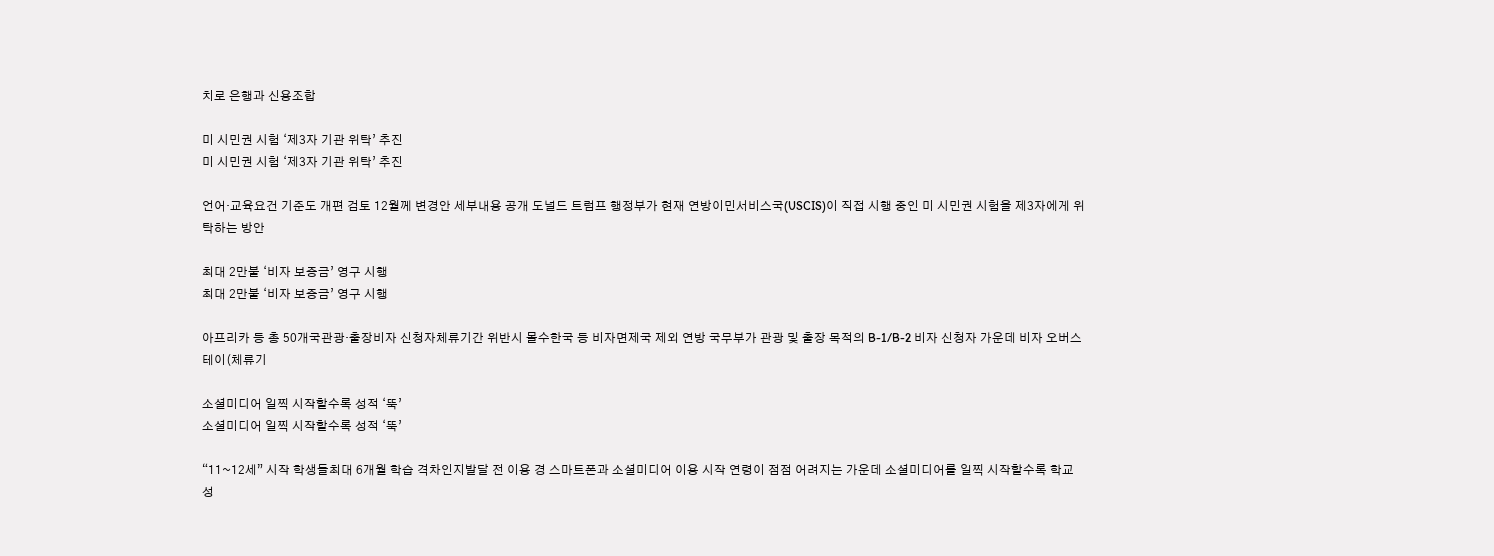치로 은행과 신용조합

미 시민권 시험 ‘제3자 기관 위탁’ 추진
미 시민권 시험 ‘제3자 기관 위탁’ 추진

언어·교육요건 기준도 개편 검토 12월께 변경안 세부내용 공개 도널드 트럼프 행정부가 현재 연방이민서비스국(USCIS)이 직접 시행 중인 미 시민권 시험을 제3자에게 위탁하는 방안

최대 2만불 ‘비자 보증금’ 영구 시행
최대 2만불 ‘비자 보증금’ 영구 시행

아프리카 등 총 50개국관광·출장비자 신청자체류기간 위반시 몰수한국 등 비자면제국 제외 연방 국무부가 관광 및 출장 목적의 B-1/B-2 비자 신청자 가운데 비자 오버스테이(체류기

소셜미디어 일찍 시작할수록 성적 ‘뚝’
소셜미디어 일찍 시작할수록 성적 ‘뚝’

“11~12세” 시작 학생들최대 6개월 학습 격차인지발달 전 이용 경 스마트폰과 소셜미디어 이용 시작 연령이 점점 어려지는 가운데 소셜미디어를 일찍 시작할수록 학교 성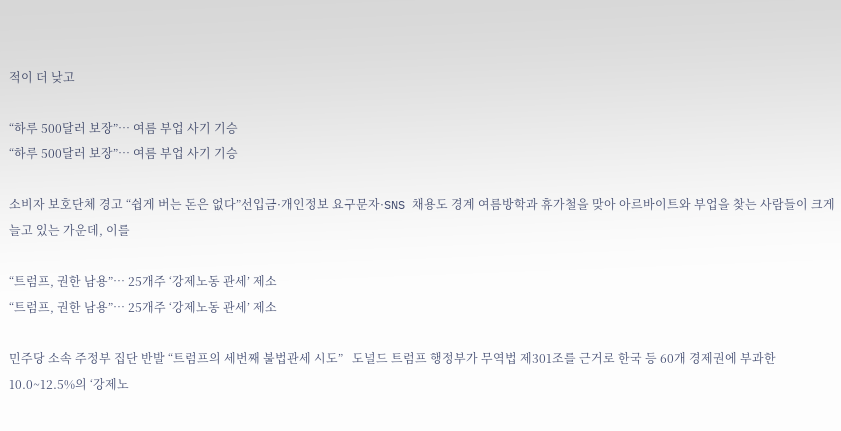적이 더 낮고

“하루 500달러 보장”… 여름 부업 사기 기승
“하루 500달러 보장”… 여름 부업 사기 기승

소비자 보호단체 경고 “쉽게 버는 돈은 없다”선입금·개인정보 요구문자·SNS 채용도 경계 여름방학과 휴가철을 맞아 아르바이트와 부업을 찾는 사람들이 크게 늘고 있는 가운데, 이를

“트럼프, 권한 남용”… 25개주 ‘강제노동 관세’ 제소
“트럼프, 권한 남용”… 25개주 ‘강제노동 관세’ 제소

민주당 소속 주정부 집단 반발 “트럼프의 세번째 불법관세 시도”   도널드 트럼프 행정부가 무역법 제301조를 근거로 한국 등 60개 경제권에 부과한 10.0~12.5%의 ‘강제노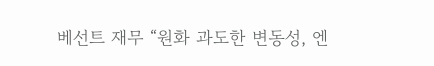베선트 재무 “원화 과도한 변동성, 엔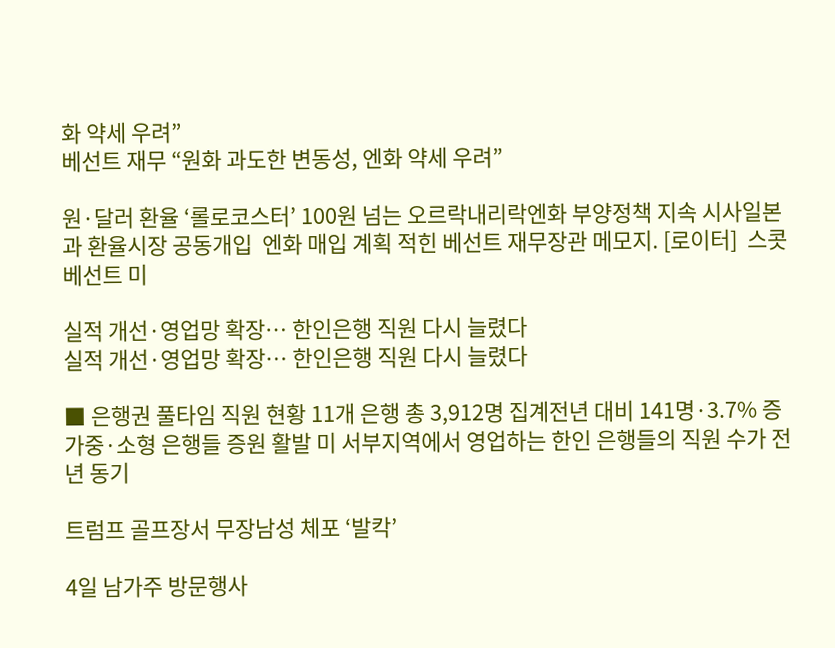화 약세 우려”
베선트 재무 “원화 과도한 변동성, 엔화 약세 우려”

원·달러 환율 ‘롤로코스터’ 100원 넘는 오르락내리락엔화 부양정책 지속 시사일본과 환율시장 공동개입  엔화 매입 계획 적힌 베선트 재무장관 메모지. [로이터]  스콧 베선트 미

실적 개선·영업망 확장… 한인은행 직원 다시 늘렸다
실적 개선·영업망 확장… 한인은행 직원 다시 늘렸다

■ 은행권 풀타임 직원 현황 11개 은행 총 3,912명 집계전년 대비 141명·3.7% 증가중·소형 은행들 증원 활발 미 서부지역에서 영업하는 한인 은행들의 직원 수가 전년 동기

트럼프 골프장서 무장남성 체포 ‘발칵’

4일 남가주 방문행사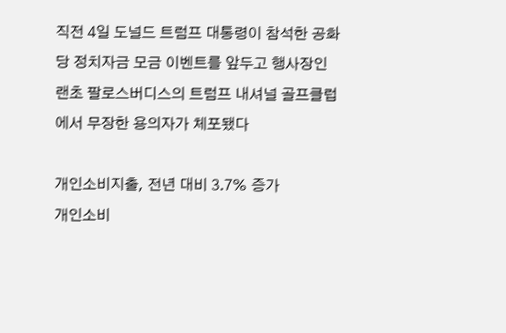직전 4일 도널드 트럼프 대통령이 참석한 공화당 정치자금 모금 이벤트를 앞두고 행사장인 랜초 팔로스버디스의 트럼프 내셔널 골프클럽에서 무장한 용의자가 체포됐다

개인소비지출, 전년 대비 3.7% 증가
개인소비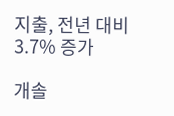지출, 전년 대비 3.7% 증가

개솔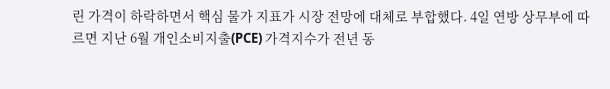린 가격이 하락하면서 핵심 물가 지표가 시장 전망에 대체로 부합했다. 4일 연방 상무부에 따르면 지난 6월 개인소비지출(PCE) 가격지수가 전년 동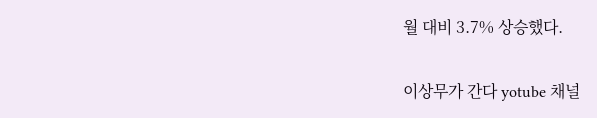월 대비 3.7% 상승했다.

이상무가 간다 yotube 채널